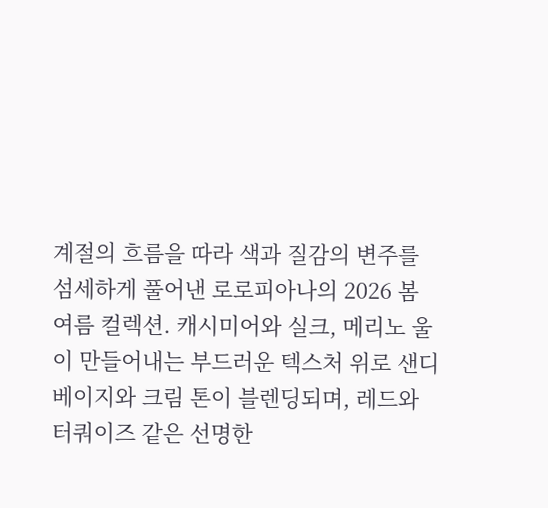계절의 흐름을 따라 색과 질감의 변주를 섬세하게 풀어낸 로로피아나의 2026 봄 여름 컬렉션. 캐시미어와 실크, 메리노 울이 만들어내는 부드러운 텍스처 위로 샌디 베이지와 크림 톤이 블렌딩되며, 레드와 터쿼이즈 같은 선명한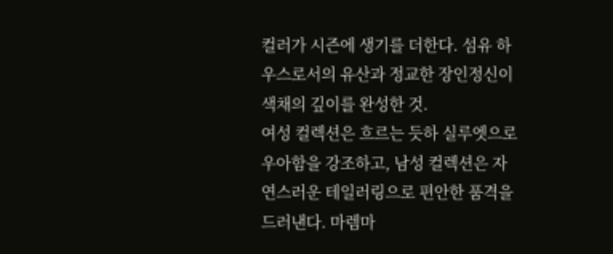컬러가 시즌에 생기를 더한다. 섬유 하우스로서의 유산과 정교한 장인정신이 색채의 깊이를 완성한 것.
여성 컬렉션은 흐르는 듯하 실루엣으로 우아함을 강조하고, 남성 컬렉션은 자연스러운 테일러링으로 편안한 품격을 드러낸다. 마렘마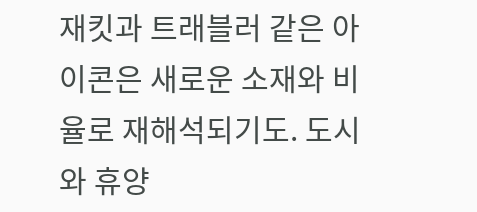재킷과 트래블러 같은 아이콘은 새로운 소재와 비율로 재해석되기도. 도시와 휴양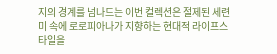지의 경계를 넘나드는 이번 컬렉션은 절제된 세련미 속에 로로피아나가 지향하는 현대적 라이프스타일을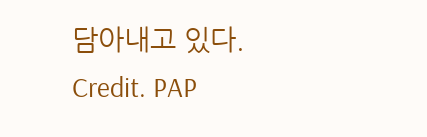담아내고 있다.
Credit. PAP